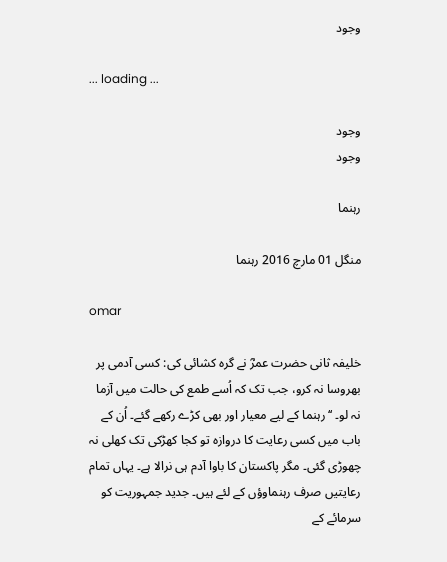وجود

... loading ...

وجود
وجود

رہنما

منگل 01 مارچ 2016 رہنما

omar

خلیفہ ثانی حضرت عمرؓ نے گرہ کشائی کی: کسی آدمی پر بھروسا نہ کرو، جب تک کہ اُسے طمع کی حالت میں آزما نہ لو۔ ‘‘ رہنما کے لیے معیار اور بھی کڑے رکھے گئے۔ اُن کے باب میں کسی رعایت کا دروازہ تو کجا کھڑکی تک کھلی نہ چھوڑی گئی۔ مگر پاکستان کا باوا آدم ہی نرالا ہے۔ یہاں تمام رعایتیں صرف رہنماوؤں کے لئے ہیں۔ جدید جمہوریت کو سرمائے کے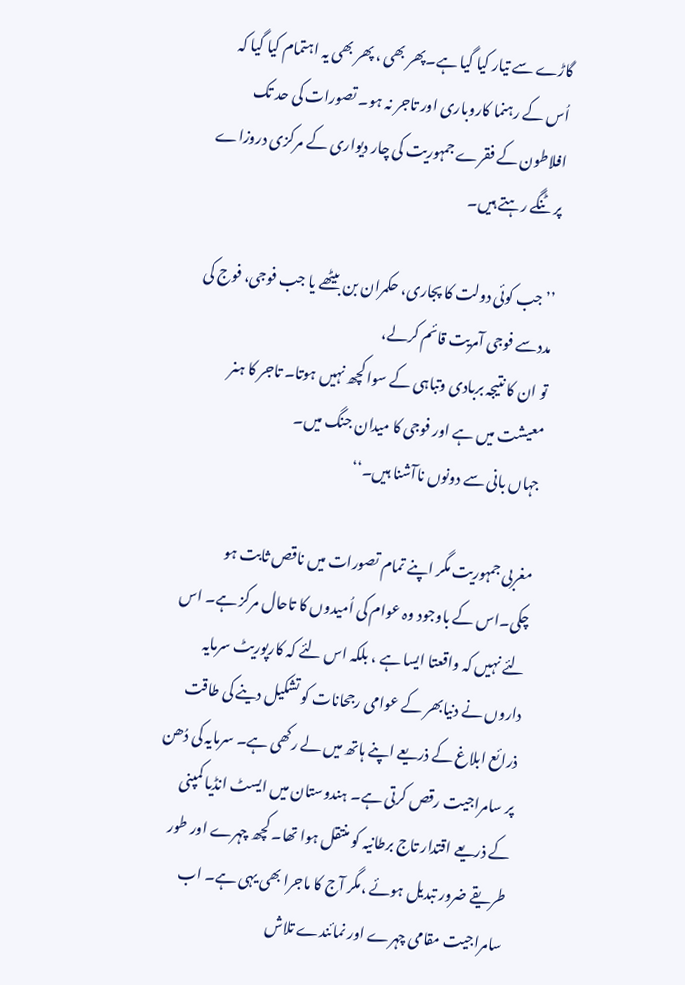گاڑے سے تیار کیا گیا ہے۔پھر بھی ، پھر بھی یہ اہتمام کیا گیا کہ اُس کے رہنما کاروباری اور تاجر نہ ہو۔ تصورات کی حد تک افلاطون کے فقرے جمہوریت کی چار دیواری کے مرکزی دروزاے پر ٹنگے رہتے ہیں۔

’’ جب کوئی دولت کا پجاری، حکمران بن بیٹھے یا جب فوجی، فوج کی مددسے فوجی آمریت قائم کرلے،
تو ان کا نتیجہ بربادی وتباہی کے سوا کچھ نہیں ہوتا۔ تاجر کا ہنر معیشت میں ہے اور فوجی کا میدان جنگ میں۔
جہاں بانی سے دونوں ناآشنا ہیں۔‘‘

مغربی جمہوریت مگر اپنے تمام تصورات میں ناقص ثابت ہو چکی۔اس کے باوجود وہ عوام کی اُمیدوں کا تاحال مرکز ہے۔ اس لئے نہیں کہ واقعتا ایسا ہے ، بلکہ اس لئے کہ کارپوریٹ سرمایہ داروں نے دنیابھر کے عوامی رجحانات کو تشکیل دینے کی طاقت ذرائع ابلاغ کے ذریعے اپنے ہاتھ میں لے رکھی ہے۔ سرمایہ کی دُھن پر سامراجیت رقص کرتی ہے۔ ہندوستان میں ایسٹ انڈیا کمپنی کے ذریعے اقتدار تاج برطانیہ کو منتقل ہوا تھا۔ کچھ چہرے اور طور طریقے ضرور تبدیل ہوئے ،مگر آج کا ماجرا بھی یہی ہے۔ اب سامراجیت مقامی چہرے اور نمائندے تلاش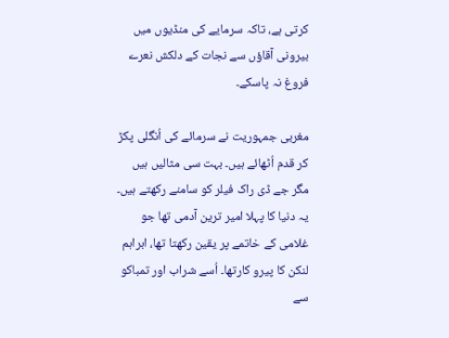کرتی ہے، تاکہ سرمایے کی منڈیوں میں بیرونی آقاؤں سے نجات کے دلکش نعرے فروغ نہ پاسکے۔

مغربی جمہوریت نے سرمائے کی اُنگلی پکڑ کر قدم اُٹھائے ہیں۔ بہت سی مثالیں ہیں مگر جے ڈی راک فیلر کو سامنے رکھتے ہیں۔ یہ دنیا کا پہلا امیر ترین آدمی تھا جو غلامی کے خاتمے پر یقین رکھتا تھا، ابراہم لنکن کا پیرو کارتھا۔ اُسے شراب اور تمباکو سے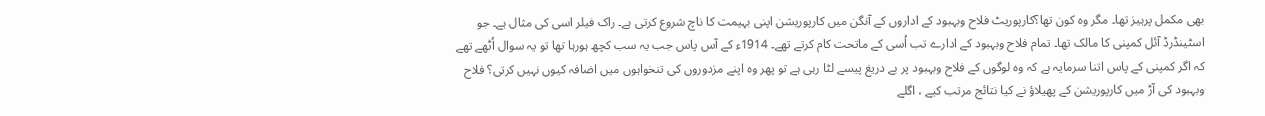بھی مکمل پرہیز تھا۔ مگر وہ کون تھا؟کارپوریٹ فلاح وبہبود کے اداروں کے آنگن میں کارپوریشن اپنی بہیمت کا ناچ شروع کرتی ہے۔ راک فیلر اسی کی مثال ہے۔ جو اسٹینڈرڈ آئل کمپنی کا مالک تھا۔ تمام فلاح وبہبود کے ادارے تب اُسی کے ماتحت کام کرتے تھے۔ 1914ء کے آس پاس جب یہ سب کچھ ہورہا تھا تو یہ سوال اُٹھے تھے کہ اگر کمپنی کے پاس اتنا سرمایہ ہے کہ وہ لوگوں کے فلاح وبہبود پر بے دریغ پیسے لٹا رہی ہے تو پھر وہ اپنے مزدوروں کی تنخواہوں میں اضافہ کیوں نہیں کرتی؟ فلاح وبہبود کی آڑ میں کارپوریشن کے پھیلاؤ نے کیا نتائج مرتب کیے ، اگلے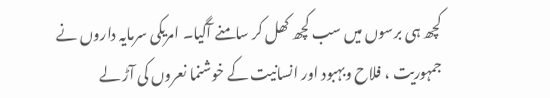کچھ ہی برسوں میں سب کچھ کھل کر سامنے آگیا۔ امریکی سرمایہ داروں نے جمہوریت ، فلاح وبہبود اور انسانیت کے خوشنما نعروں کی آڑ لے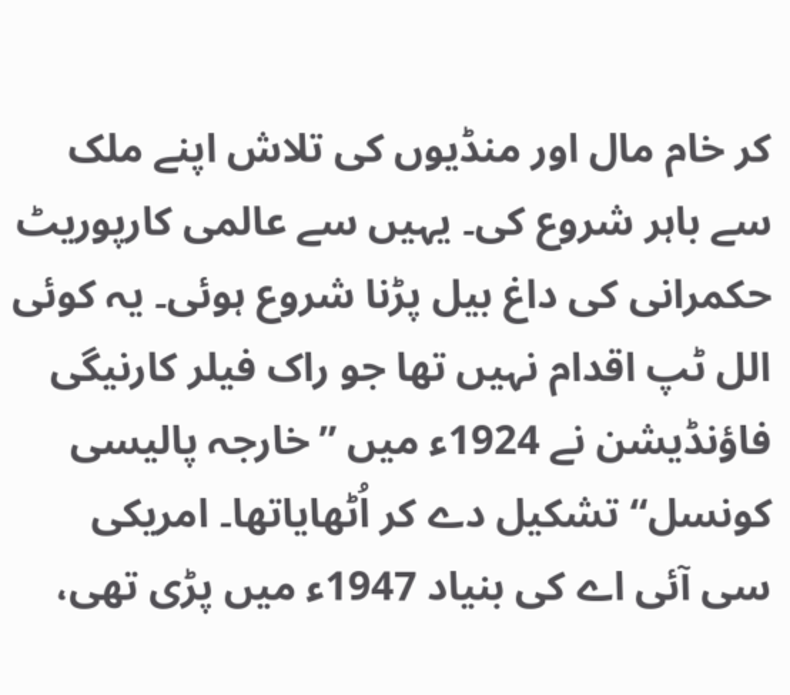کر خام مال اور منڈیوں کی تلاش اپنے ملک سے باہر شروع کی۔ یہیں سے عالمی کارپوریٹ حکمرانی کی داغ بیل پڑنا شروع ہوئی۔ یہ کوئی الل ٹپ اقدام نہیں تھا جو راک فیلر کارنیگی فاؤنڈیشن نے 1924ء میں ’’خارجہ پالیسی کونسل‘‘ تشکیل دے کر اُٹھایاتھا۔ امریکی سی آئی اے کی بنیاد 1947ء میں پڑی تھی،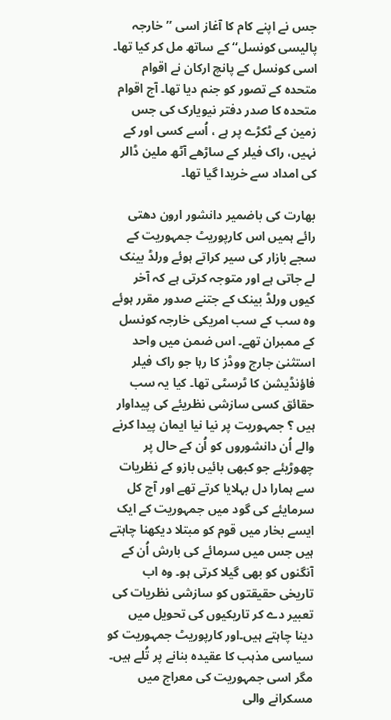جس نے اپنے کام کا آغاز اسی ’’خارجہ پالیسی کونسل‘‘ کے ساتھ مل کر کیا تھا۔ اسی کونسل کے پانچ ارکان نے اقوام متحدہ کے تصور کو جنم دیا تھا۔ آج اقوام متحدہ کا صدر دفتر نیویارک کی جس زمین کے ٹکڑے پر ہے ، اُسے کسی اور کے نہیں، راک فیلر کے ساڑھے آٹھ ملین ڈالر کی امداد سے خریدا گیا تھا۔

بھارت کی باضمیر دانشور ارون دھتی رائے ہمیں اس کارپوریٹ جمہوریت کے سجے بازار کی سیر کراتے ہوئے ورلڈ بینک لے جاتی ہے اور متوجہ کرتی ہے کہ آخر کیوں ورلڈ بینک کے جتنے صدور مقرر ہوئے وہ سب کے سب امریکی خارجہ کونسل کے ممبران تھے۔ اس ضمن میں واحد استثنیٰ جارج ووڈز کا رہا جو راک فیلر فاؤنڈیشن کا ٹرسٹی تھا۔ کیا یہ سب حقائق کسی سازشی نظریئے کی پیداوار ہیں ؟ جمہوریت پر نیا نیا ایمان پیدا کرنے والے اُن دانشوروں کو اُن کے حال پر چھوڑیئے جو کبھی بائیں بازو کے نظریات سے ہمارا دل بہلایا کرتے تھے اور آج کل سرمایئے کی گود میں جمہوریت کے ایک ایسے بخار میں قوم کو مبتلا دیکھنا چاہتے ہیں جس میں سرمائے کی بارش اُن کے آنگنوں کو بھی گیلا کرتی ہو۔ وہ اب تاریخی حقیقتوں کو سازشی نظریات کی تعبیر دے کر تاریکیوں کی تحویل میں دینا چاہتے ہیں۔اور کارپوریٹ جمہوریت کو سیاسی مذہب کا عقیدہ بنانے پر تُلے ہیں۔ مگر اسی جمہوریت کی معراج میں مسکرانے والی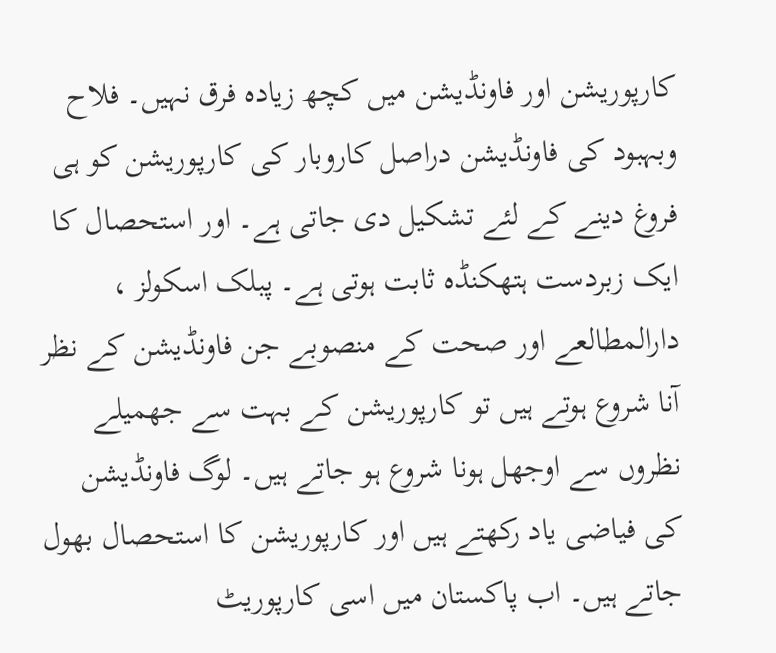کارپوریشن اور فاونڈیشن میں کچھ زیادہ فرق نہیں۔ فلاح وبہبود کی فاونڈیشن دراصل کاروبار کی کارپوریشن کو ہی فروغ دینے کے لئے تشکیل دی جاتی ہے۔ اور استحصال کا ایک زبردست ہتھکنڈہ ثابت ہوتی ہے۔ پبلک اسکولز ، دارالمطالعے اور صحت کے منصوبے جن فاونڈیشن کے نظر آنا شروع ہوتے ہیں تو کارپوریشن کے بہت سے جھمیلے نظروں سے اوجھل ہونا شروع ہو جاتے ہیں۔ لوگ فاونڈیشن کی فیاضی یاد رکھتے ہیں اور کارپوریشن کا استحصال بھول جاتے ہیں۔ اب پاکستان میں اسی کارپوریٹ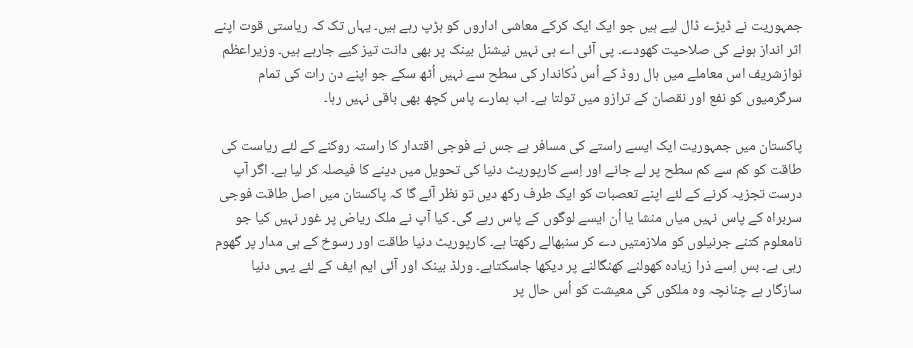جمہوریت نے ڈیڑے ڈال لیے ہیں جو ایک ایک کرکے معاشی اداروں کو ہڑپ رہے ہیں۔ یہاں تک کہ ریاستی قوت اپنے اثر انداز ہونے کی صلاحیت کھودے۔ پی آئی اے ہی نہیں نیشنل بینک پر بھی دانت تیز کیے جارہے ہیں۔ وزیراعظم نوازشریف اس معاملے میں ہال روڈ کے اُس دُکاندار کی سطح سے نہیں اُٹھ سکے جو اپنے دن رات کی تمام سرگرمیوں کو نفع اور نقصان کے ترازو میں تولتا ہے۔ اب ہمارے پاس کچھ بھی باقی نہیں رہا۔

پاکستان میں جمہوریت ایک ایسے راستے کی مسافر ہے جس نے فوجی اقتدار کا راستہ روکنے کے لئے ریاست کی طاقت کو کم سے کم سطح پر لے جانے اور اِسے کارپوریٹ دنیا کی تحویل میں دینے کا فیصلہ کر لیا ہے۔ اگر آپ درست تجزیہ کرنے کے لئے اپنے تعصبات کو ایک طرف رکھ دیں تو نظر آئے گا کہ پاکستان میں اصل طاقت فوجی سربراہ کے پاس نہیں میاں منشا یا اُن ایسے لوگوں کے پاس رہے گی۔ کیا آپ نے ملک ریاض پر غور نہیں کیا جو نامعلوم کتنے جرنیلوں کو ملازمتیں دے کر سنبھالے رکھتا ہے۔ کارپوریٹ دنیا طاقت اور رسوخ کے ہی مدار پر گھوم رہی ہے۔ بس اِسے ذرا زیادہ کھولنے کھنگالنے پر دیکھا جاسکتاہے۔ ورلڈ بینک اور آئی ایم ایف کے لئے یہی دنیا سازگار ہے چنانچہ وہ ملکوں کی معیشت کو اُس حال پر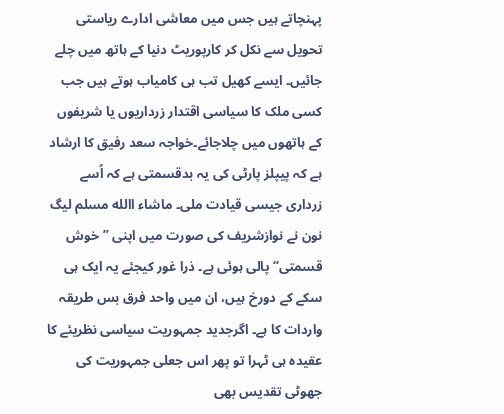پہنچاتے ہیں جس میں معاشی ادارے ریاستی تحویل سے نکل کر کارپوریٹ دنیا کے ہاتھ میں چلے جائیں۔ ایسے کھیل تب ہی کامیاب ہوتے ہیں جب کسی ملک کا سیاسی اقتدار زرداریوں یا شریفوں کے ہاتھوں میں چلاجائے۔خواجہ سعد رفیق کا ارشاد ہے کہ پیپلز پارٹی کی یہ بدقسمتی ہے کہ اُسے زرداری جیسی قیادت ملی۔ ماشاء االله مسلم لیگ نون نے نوازشریف کی صورت میں اپنی ’’خوش قسمتی‘‘ پالی ہوئی ہے۔ ذرا غور کیجئے یہ ایک ہی سکے کے دورخ ہیں، ان میں واحد فرق بس طریقہ واردات کا ہے۔ اگرجدید جمہوریت سیاسی نظریئے کا عقیدہ ہی ٹہرا تو پھر اس جعلی جمہوریت کی جھوٹی تقدیس بھی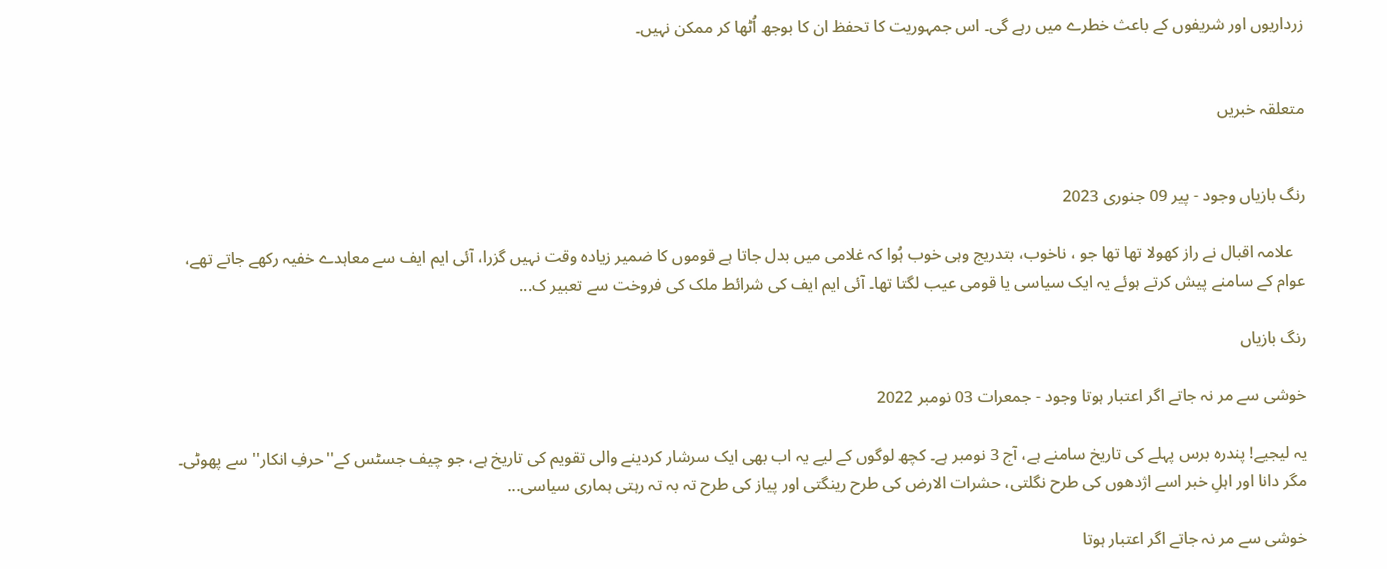زرداریوں اور شریفوں کے باعث خطرے میں رہے گی۔ اس جمہوریت کا تحفظ ان کا بوجھ اُٹھا کر ممکن نہیں۔


متعلقہ خبریں


رنگ بازیاں وجود - پیر 09 جنوری 2023

   علامہ اقبال نے راز کھولا تھا تھا جو ، ناخوب، بتدریج وہی خوب ہُوا کہ غلامی میں بدل جاتا ہے قوموں کا ضمیر زیادہ وقت نہیں گزرا، آئی ایم ایف سے معاہدے خفیہ رکھے جاتے تھے، عوام کے سامنے پیش کرتے ہوئے یہ ایک سیاسی یا قومی عیب لگتا تھا۔ آئی ایم ایف کی شرائط ملک کی فروخت سے تعبیر ک...

رنگ بازیاں

خوشی سے مر نہ جاتے اگر اعتبار ہوتا وجود - جمعرات 03 نومبر 2022

یہ لیجیے! پندرہ برس پہلے کی تاریخ سامنے ہے، آج 3 نومبر ہے۔ کچھ لوگوں کے لیے یہ اب بھی ایک سرشار کردینے والی تقویم کی تاریخ ہے، جو چیف جسٹس کے''حرفِ انکار'' سے پھوٹی۔ مگر دانا اور اہلِ خبر اسے اژدھوں کی طرح نگلتی، حشرات الارض کی طرح رینگتی اور پیاز کی طرح تہ بہ تہ رہتی ہماری سیاسی...

خوشی سے مر نہ جاتے اگر اعتبار ہوتا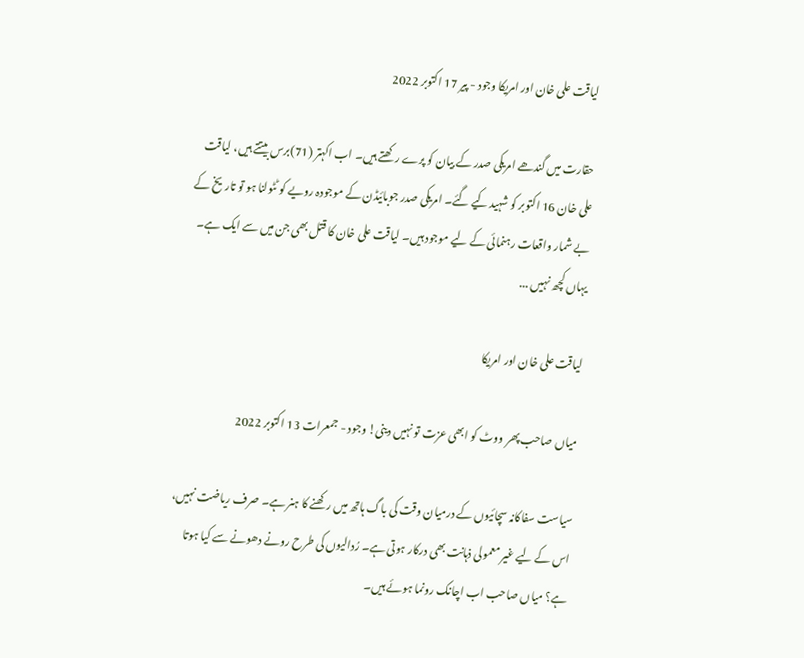لیاقت علی خان اور امریکا وجود - پیر 17 اکتوبر 2022

حقارت میں گندھے امریکی صدر کے بیان کو پرے رکھتے ہیں۔ اب اکہتر (71)برس بیتتے ہیں، لیاقت علی خان 16 اکتوبر کو شہید کیے گئے۔ امریکی صدر جوبائیڈن کے موجودہ رویے کو ٹٹولنا ہو تو تاریخ کے بے شمار واقعات رہنمائی کے لیے موجود ہیں۔ لیاقت علی خان کا قتل بھی جن میں سے ایک ہے۔ یہاں کچھ نہیں ...

لیاقت علی خان اور امریکا

میاں صاحب پھر ووٹ کو ابھی عزت تو نہیں دینی! وجود - جمعرات 13 اکتوبر 2022

سیاست سفاکانہ سچائیوں کے درمیان وقت کی باگ ہاتھ میں رکھنے کا ہنر ہے۔ صرف ریاضت نہیں، اس کے لیے غیر معمولی ذہانت بھی درکار ہوتی ہے۔ رُدالیوں کی طرح رونے دھونے سے کیا ہوتا ہے؟ میاں صاحب اب اچانک رونما ہوئے ہیں۔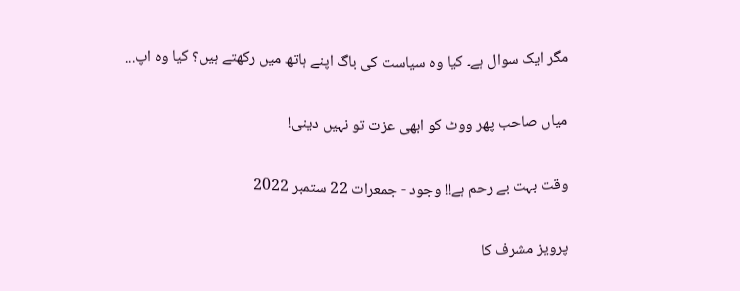مگر ایک سوال ہے۔ کیا وہ سیاست کی باگ اپنے ہاتھ میں رکھتے ہیں؟ کیا وہ اپ...

میاں صاحب پھر ووٹ کو ابھی عزت تو نہیں دینی!

وقت بہت بے رحم ہے!! وجود - جمعرات 22 ستمبر 2022

پرویز مشرف کا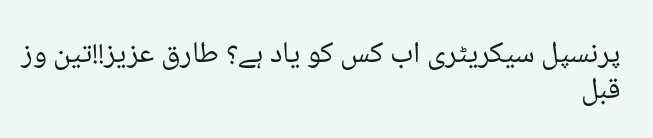پرنسپل سیکریٹری اب کس کو یاد ہے؟ طارق عزیز!!تین وز قبل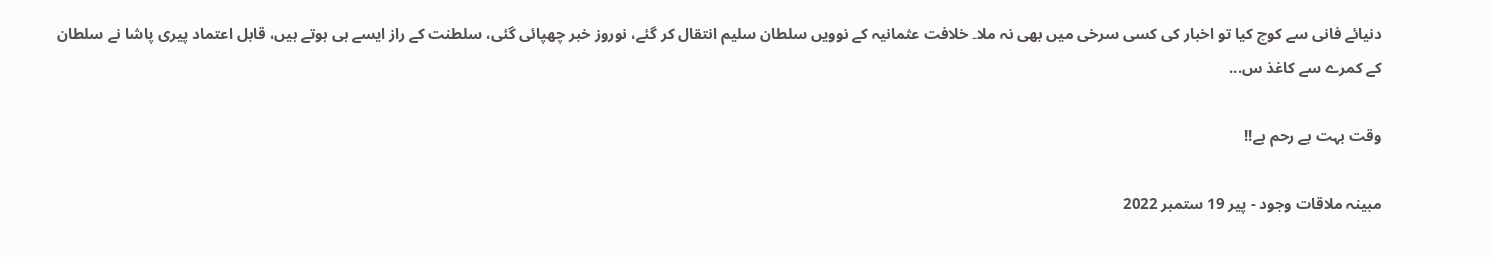دنیائے فانی سے کوچ کیا تو اخبار کی کسی سرخی میں بھی نہ ملا۔ خلافت عثمانیہ کے نوویں سلطان سلیم انتقال کر گئے، نوروز خبر چھپائی گئی، سلطنت کے راز ایسے ہی ہوتے ہیں، قابل اعتماد پیری پاشا نے سلطان کے کمرے سے کاغذ س...

وقت بہت بے رحم ہے!!

مبینہ ملاقات وجود - پیر 19 ستمبر 2022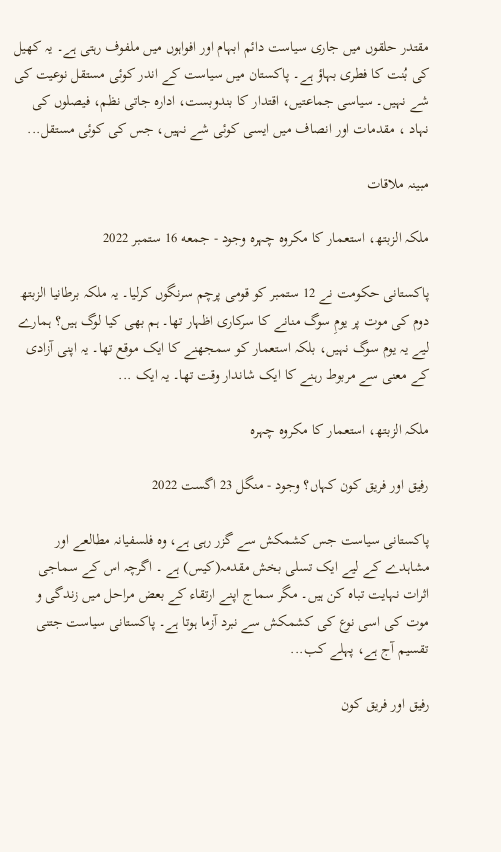مقتدر حلقوں میں جاری سیاست دائم ابہام اور افواہوں میں ملفوف رہتی ہے۔ یہ کھیل کی بُنت کا فطری بہاؤ ہے۔ پاکستان میں سیاست کے اندر کوئی مستقل نوعیت کی شے نہیں۔ سیاسی جماعتیں، اقتدار کا بندوبست، ادارہ جاتی نظم، فیصلوں کی نہاد ، مقدمات اور انصاف میں ایسی کوئی شے نہیں، جس کی کوئی مستقل...

مبینہ ملاقات

ملکہ الزبتھ، استعمار کا مکروہ چہرہ وجود - جمعه 16 ستمبر 2022

پاکستانی حکومت نے 12 ستمبر کو قومی پرچم سرنگوں کرلیا۔ یہ ملکہ برطانیا الزبتھ دوم کی موت پر یومِ سوگ منانے کا سرکاری اظہار تھا۔ ہم بھی کیا لوگ ہیں؟ ہمارے لیے یہ یوم سوگ نہیں، بلکہ استعمار کو سمجھنے کا ایک موقع تھا۔ یہ اپنی آزادی کے معنی سے مربوط رہنے کا ایک شاندار وقت تھا۔ یہ ایک ...

ملکہ الزبتھ، استعمار کا مکروہ چہرہ

رفیق اور فریق کون کہاں؟ وجود - منگل 23 اگست 2022

پاکستانی سیاست جس کشمکش سے گزر رہی ہے، وہ فلسفیانہ مطالعے اور مشاہدے کے لیے ایک تسلی بخش مقدمہ(کیس) ہے ۔ اگرچہ اس کے سماجی اثرات نہایت تباہ کن ہیں۔ مگر سماج اپنے ارتقاء کے بعض مراحل میں زندگی و موت کی اسی نوع کی کشمکش سے نبرد آزما ہوتا ہے۔ پاکستانی سیاست جتنی تقسیم آج ہے، پہلے کب...

رفیق اور فریق کون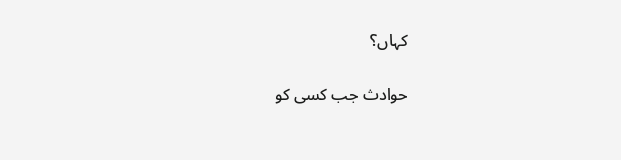کہاں؟

حوادث جب کسی کو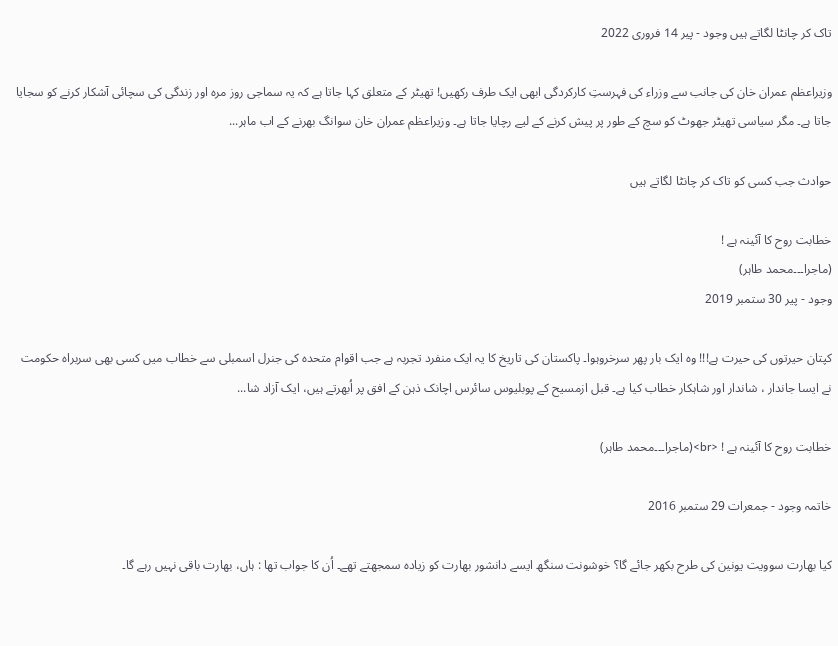تاک کر چانٹا لگاتے ہیں وجود - پیر 14 فروری 2022

وزیراعظم عمران خان کی جانب سے وزراء کی فہرستِ کارکردگی ابھی ایک طرف رکھیں! تھیٹر کے متعلق کہا جاتا ہے کہ یہ سماجی روز مرہ اور زندگی کی سچائی آشکار کرنے کو سجایا جاتا ہے۔ مگر سیاسی تھیٹر جھوٹ کو سچ کے طور پر پیش کرنے کے لیے رچایا جاتا ہے۔ وزیراعظم عمران خان سوانگ بھرنے کے اب ماہر...

حوادث جب کسی کو تاک کر چانٹا لگاتے ہیں

خطابت روح کا آئینہ ہے !
(ماجرا۔۔۔محمد طاہر)
وجود - پیر 30 ستمبر 2019

کپتان حیرتوں کی حیرت ہے!!! وہ ایک بار پھر سرخروہوا۔ پاکستان کی تاریخ کا یہ ایک منفرد تجربہ ہے جب اقوام متحدہ کی جنرل اسمبلی سے خطاب میں کسی بھی سربراہ حکومت نے ایسا جاندار ، شاندار اور شاہکار خطاب کیا ہے۔ قبل ازمسیح کے پوبلیوس سائرس اچانک ذہن کے افق پر اُبھرتے ہیں، ایک آزاد شا...

خطابت روح کا آئینہ ہے ! <br>(ماجرا۔۔۔محمد طاہر)

خاتمہ وجود - جمعرات 29 ستمبر 2016

کیا بھارت سوویت یونین کی طرح بکھر جائے گا؟ خوشونت سنگھ ایسے دانشور بھارت کو زیادہ سمجھتے تھے۔ اُن کا جواب تھا : ہاں، بھارت باقی نہیں رہے گا۔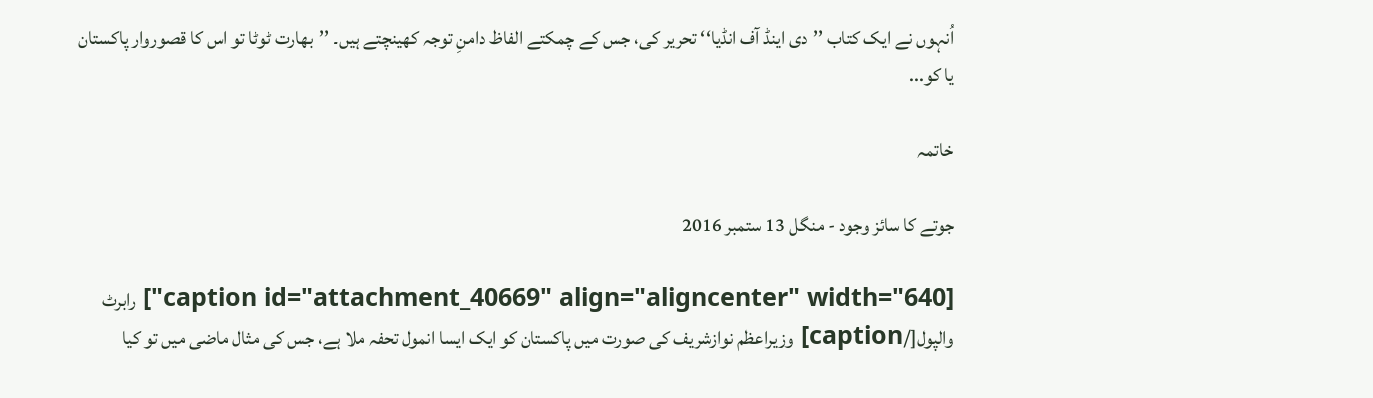اُنہوں نے ایک کتاب ’’دی اینڈ آف انڈیا‘‘ تحریر کی، جس کے چمکتے الفاظ دامنِ توجہ کھینچتے ہیں۔ ’’بھارت ٹوٹا تو اس کا قصوروار پاکستان یا کو...

خاتمہ

جوتے کا سائز وجود - منگل 13 ستمبر 2016

[caption id="attachment_40669" align="aligncenter" width="640"] رابرٹ والپول[/caption] وزیراعظم نوازشریف کی صورت میں پاکستان کو ایک ایسا انمول تحفہ ملا ہے، جس کی مثال ماضی میں تو کیا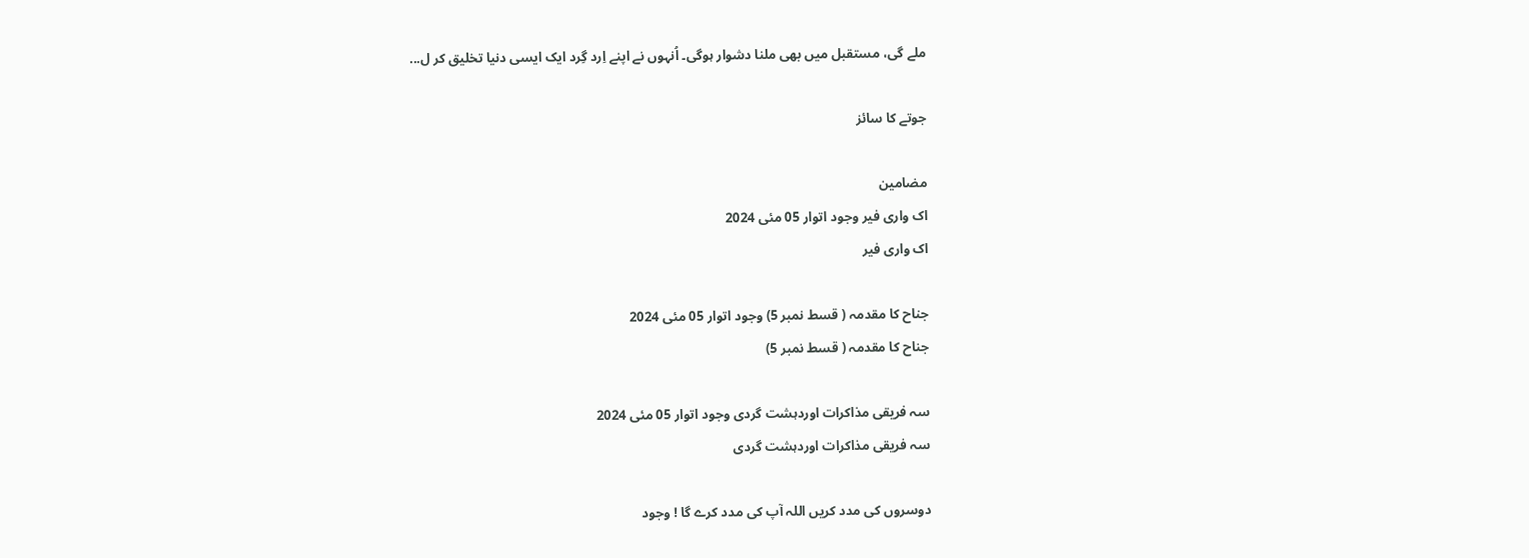ملے گی، مستقبل میں بھی ملنا دشوار ہوگی۔ اُنہوں نے اپنے اِرد گِرد ایک ایسی دنیا تخلیق کر ل...

جوتے کا سائز

مضامین
اک واری فیر وجود اتوار 05 مئی 2024
اک واری فیر

جناح کا مقدمہ ( قسط نمبر 5) وجود اتوار 05 مئی 2024
جناح کا مقدمہ ( قسط نمبر 5)

سہ فریقی مذاکرات اوردہشت گردی وجود اتوار 05 مئی 2024
سہ فریقی مذاکرات اوردہشت گردی

دوسروں کی مدد کریں اللہ آپ کی مدد کرے گا ! وجود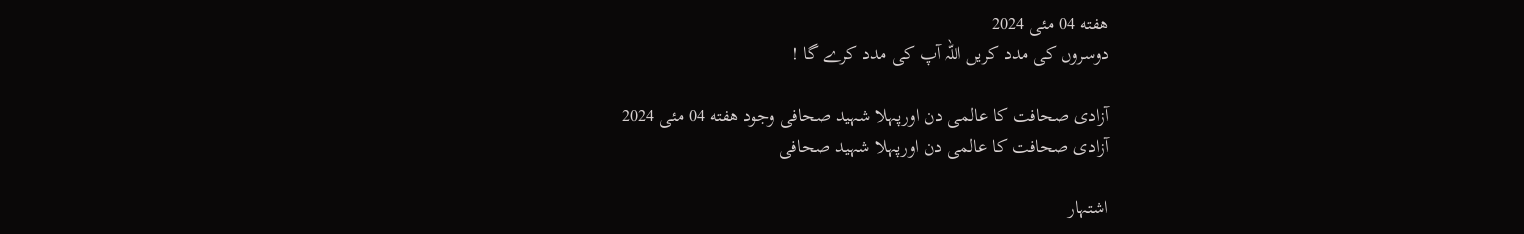هفته 04 مئی 2024
دوسروں کی مدد کریں اللہ آپ کی مدد کرے گا !

آزادی صحافت کا عالمی دن اورپہلا شہید صحافی وجود هفته 04 مئی 2024
آزادی صحافت کا عالمی دن اورپہلا شہید صحافی

اشتہار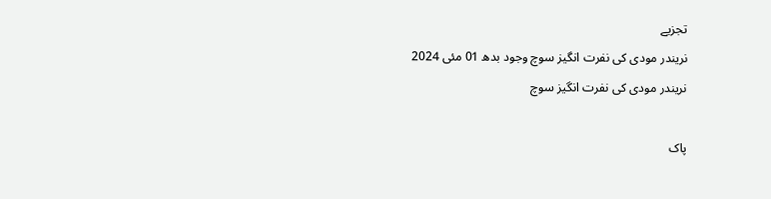تجزیے
نریندر مودی کی نفرت انگیز سوچ وجود بدھ 01 مئی 2024
نریندر مودی کی نفرت انگیز سوچ

پاک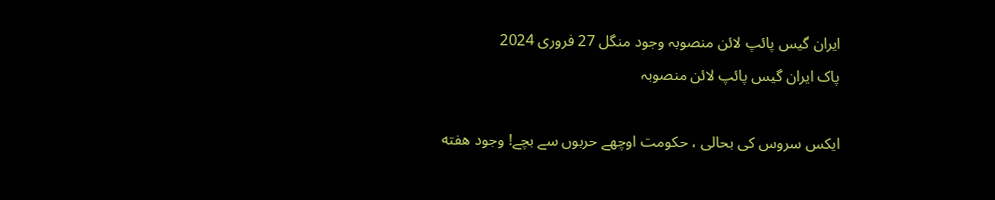ایران گیس پائپ لائن منصوبہ وجود منگل 27 فروری 2024
پاک ایران گیس پائپ لائن منصوبہ

ایکس سروس کی بحالی ، حکومت اوچھے حربوں سے بچے! وجود هفته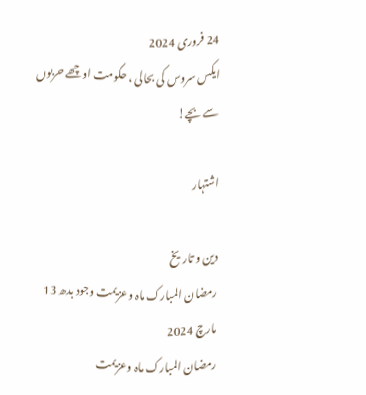24 فروری 2024
ایکس سروس کی بحالی ، حکومت اوچھے حربوں سے بچے!

اشتہار

دین و تاریخ
رمضان المبارک ماہ وعزیمت وجود بدھ 13 مارچ 2024
رمضان المبارک ماہ وعزیمت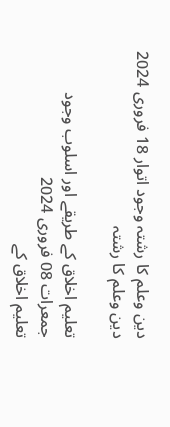دین وعلم کا رشتہ وجود اتوار 18 فروری 2024
دین وعلم کا رشتہ

تعلیم اخلاق کے طریقے اور اسلوب وجود جمعرات 08 فروری 2024
تعلیم اخلاق کے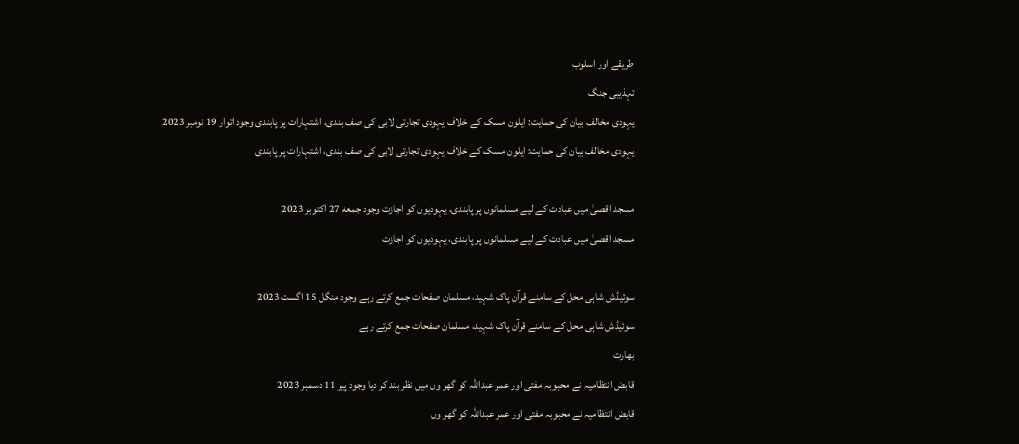طریقے اور اسلوب
تہذیبی جنگ
یہودی مخالف بیان کی حمایت: ایلون مسک کے خلاف یہودی تجارتی لابی کی صف بندی، اشتہارات پر پابندی وجود اتوار 19 نومبر 2023
یہودی مخالف بیان کی حمایت: ایلون مسک کے خلاف یہودی تجارتی لابی کی صف بندی، اشتہارات پر پابندی

مسجد اقصیٰ میں عبادت کے لیے مسلمانوں پر پابندی، یہودیوں کو اجازت وجود جمعه 27 اکتوبر 2023
مسجد اقصیٰ میں عبادت کے لیے مسلمانوں پر پابندی، یہودیوں کو اجازت

سوئیڈش شاہی محل کے سامنے قرآن پاک شہید، مسلمان صفحات جمع کرتے رہے وجود منگل 15 اگست 2023
سوئیڈش شاہی محل کے سامنے قرآن پاک شہید، مسلمان صفحات جمع کرتے رہے
بھارت
قابض انتظامیہ نے محبوبہ مفتی اور عمر عبداللہ کو گھر وں میں نظر بند کر دیا وجود پیر 11 دسمبر 2023
قابض انتظامیہ نے محبوبہ مفتی اور عمر عبداللہ کو گھر وں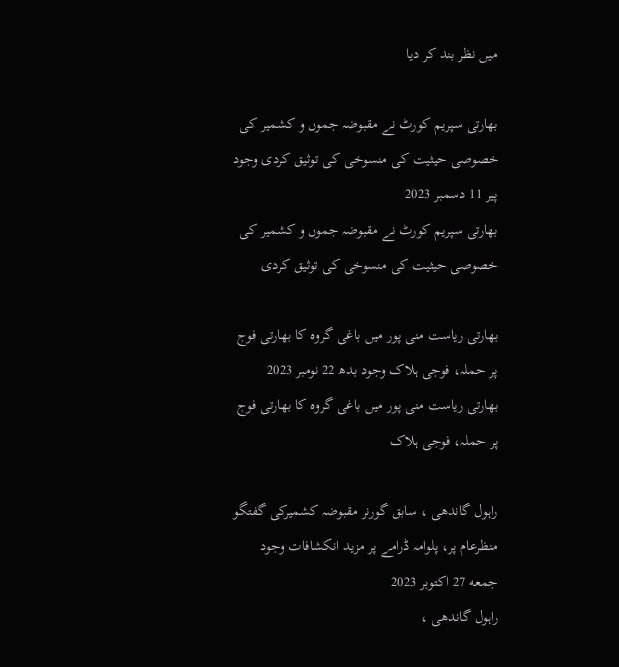میں نظر بند کر دیا

بھارتی سپریم کورٹ نے مقبوضہ جموں و کشمیر کی خصوصی حیثیت کی منسوخی کی توثیق کردی وجود پیر 11 دسمبر 2023
بھارتی سپریم کورٹ نے مقبوضہ جموں و کشمیر کی خصوصی حیثیت کی منسوخی کی توثیق کردی

بھارتی ریاست منی پور میں باغی گروہ کا بھارتی فوج پر حملہ، فوجی ہلاک وجود بدھ 22 نومبر 2023
بھارتی ریاست منی پور میں باغی گروہ کا بھارتی فوج پر حملہ، فوجی ہلاک

راہول گاندھی ، سابق گورنر مقبوضہ کشمیرکی گفتگو منظرعام پر، پلوامہ ڈرامے پر مزید انکشافات وجود جمعه 27 اکتوبر 2023
راہول گاندھی ،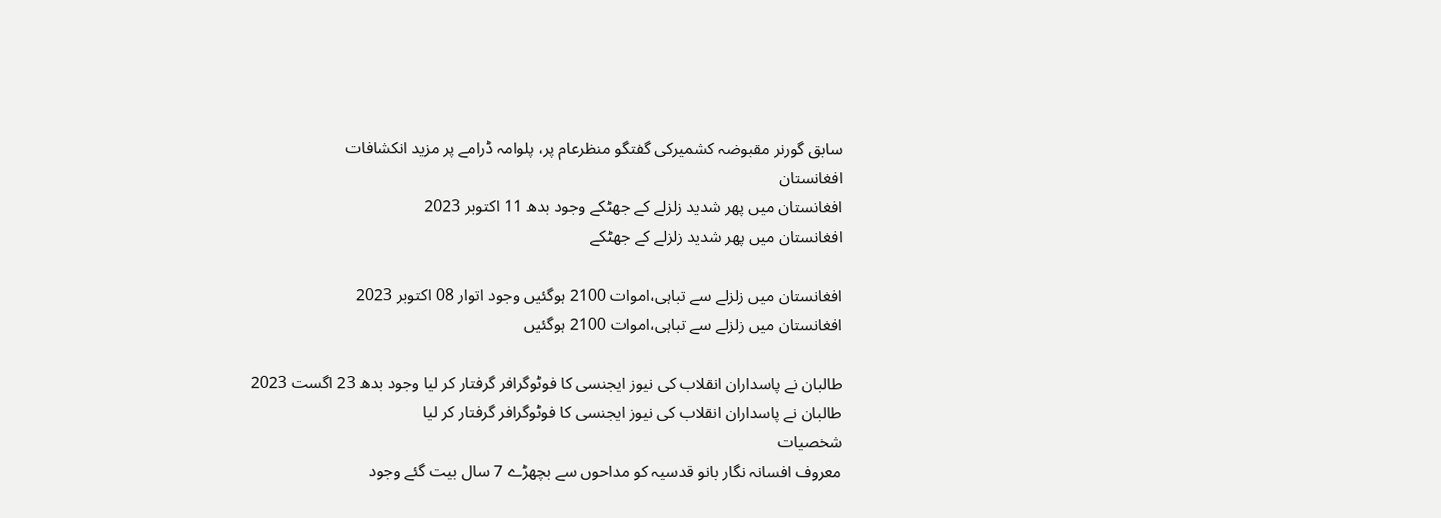سابق گورنر مقبوضہ کشمیرکی گفتگو منظرعام پر، پلوامہ ڈرامے پر مزید انکشافات
افغانستان
افغانستان میں پھر شدید زلزلے کے جھٹکے وجود بدھ 11 اکتوبر 2023
افغانستان میں پھر شدید زلزلے کے جھٹکے

افغانستان میں زلزلے سے تباہی،اموات 2100 ہوگئیں وجود اتوار 08 اکتوبر 2023
افغانستان میں زلزلے سے تباہی،اموات 2100 ہوگئیں

طالبان نے پاسداران انقلاب کی نیوز ایجنسی کا فوٹوگرافر گرفتار کر لیا وجود بدھ 23 اگست 2023
طالبان نے پاسداران انقلاب کی نیوز ایجنسی کا فوٹوگرافر گرفتار کر لیا
شخصیات
معروف افسانہ نگار بانو قدسیہ کو مداحوں سے بچھڑے 7 سال بیت گئے وجود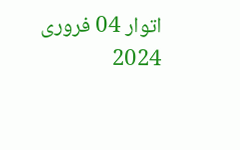اتوار 04 فروری 2024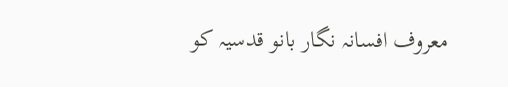معروف افسانہ نگار بانو قدسیہ کو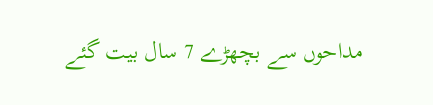مداحوں سے بچھڑے 7 سال بیت گئے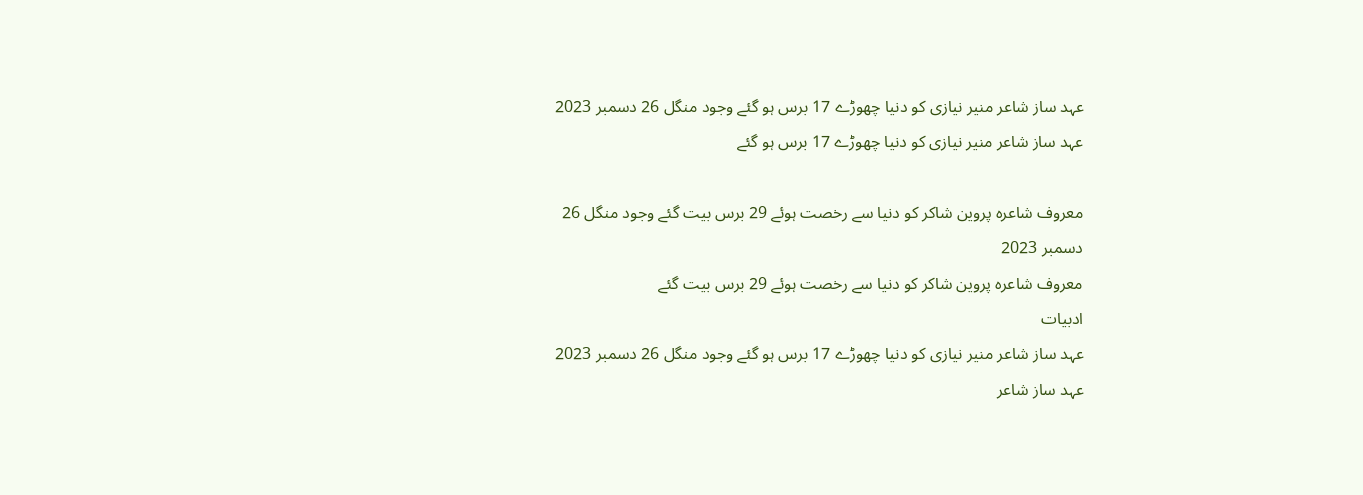عہد ساز شاعر منیر نیازی کو دنیا چھوڑے 17 برس ہو گئے وجود منگل 26 دسمبر 2023
عہد ساز شاعر منیر نیازی کو دنیا چھوڑے 17 برس ہو گئے

معروف شاعرہ پروین شاکر کو دنیا سے رخصت ہوئے 29 برس بیت گئے وجود منگل 26 دسمبر 2023
معروف شاعرہ پروین شاکر کو دنیا سے رخصت ہوئے 29 برس بیت گئے
ادبیات
عہد ساز شاعر منیر نیازی کو دنیا چھوڑے 17 برس ہو گئے وجود منگل 26 دسمبر 2023
عہد ساز شاعر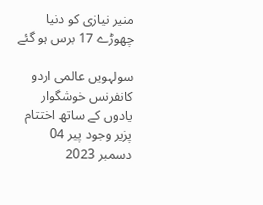منیر نیازی کو دنیا چھوڑے 17 برس ہو گئے

سولہویں عالمی اردو کانفرنس خوشگوار یادوں کے ساتھ اختتام پزیر وجود پیر 04 دسمبر 2023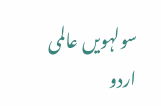سولہویں عالمی اردو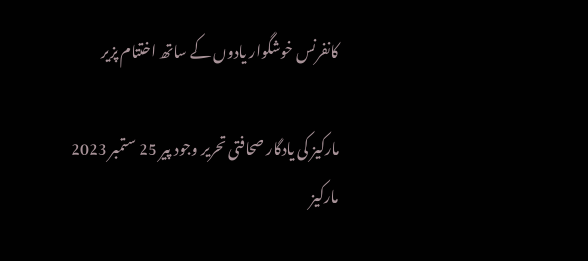کانفرنس خوشگوار یادوں کے ساتھ اختتام پزیر

مارکیز کی یادگار صحافتی تحریر وجود پیر 25 ستمبر 2023
مارکیز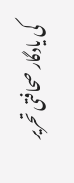کی یادگار صحافتی تحریر